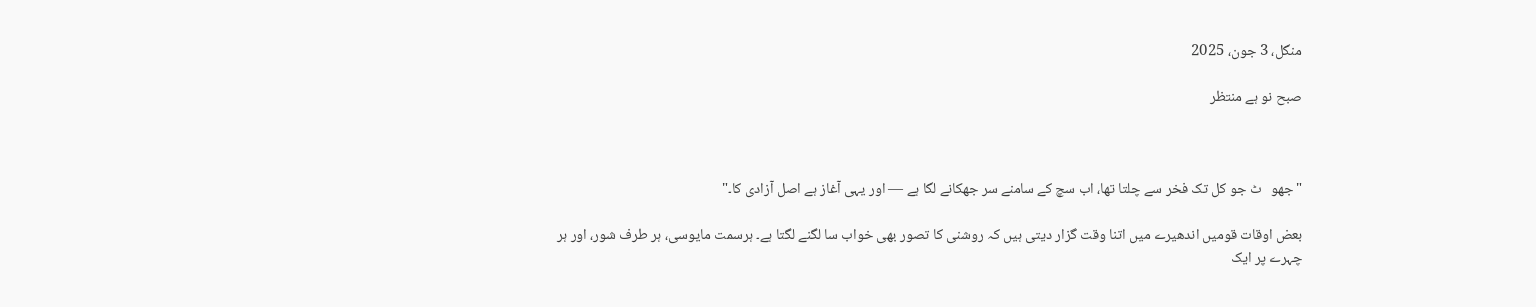منگل، 3 جون، 2025

صبح نو ہے منتظر



"جھو   ٹ جو کل تک فخر سے چلتا تھا، اب سچ کے سامنے سر جھکانے لگا ہے — اور یہی آغاز ہے اصل آزادی کا۔"

بعض اوقات قومیں اندھیرے میں اتنا وقت گزار دیتی ہیں کہ روشنی کا تصور بھی خواب سا لگنے لگتا ہے۔ ہرسمت مایوسی، ہر طرف شور، اور ہر چہرے پر ایک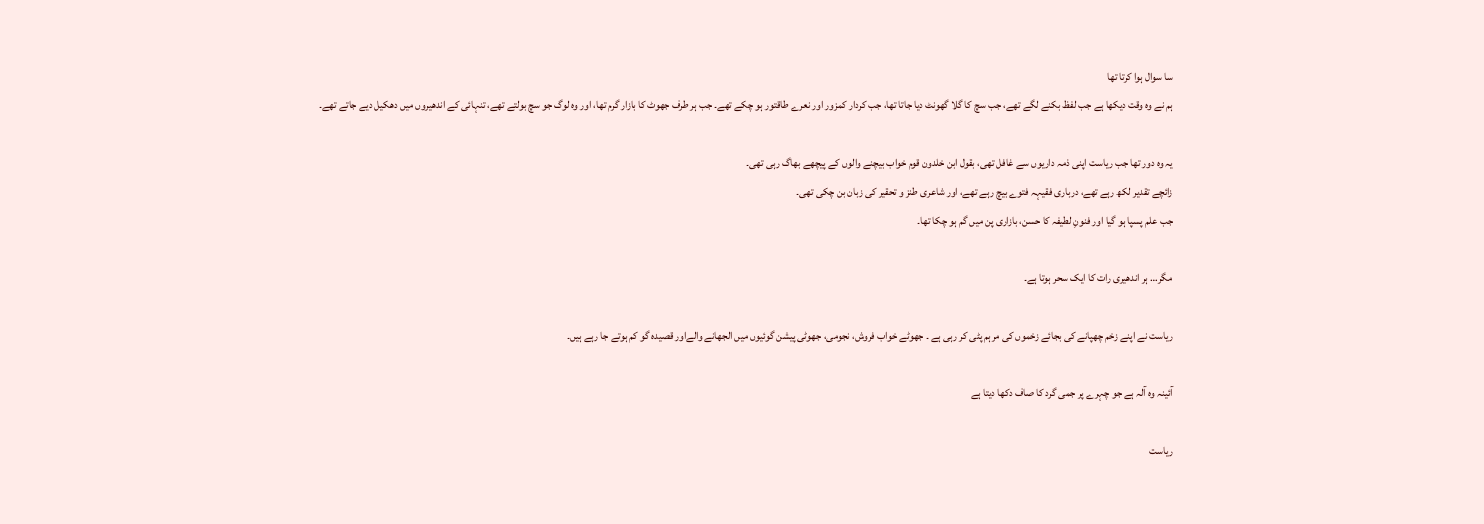سا سوال ہوا کرتا تھا
ہم نے وہ وقت دیکھا ہے جب لفظ بکنے لگے تھے، جب سچ کا گلا گھونٹ دیا جاتا تھا، جب کردار کمزور اور نعرے طاقتور ہو چکے تھے۔ جب ہر طرف جھوٹ کا بازار گرم تھا، اور وہ لوگ جو سچ بولتے تھے، تنہائی کے اندھیروں میں دھکیل دیے جاتے تھے۔

یہ وہ دور تھا جب ریاست اپنی ذمہ داریوں سے غافل تھی، بقول ابن خلدون قوم خواب بیچنے والوں کے پیچھے بھاگ رہی تھی۔
زائچے تقدیر لکھ رہے تھے، درباری فقیہہ فتوے بیچ رہے تھے، اور شاعری طنز و تحقیر کی زبان بن چکی تھی۔
جب علم پسپا ہو گیا اور فنونِ لطیفہ کا حسن، بازاری پن میں گم ہو چکا تھا۔

مگر… ہر اندھیری رات کا ایک سحر ہوتا ہے۔

ریاست نے اپنے زخم چھپانے کی بجائے زخموں کی مرہم پٹی کر رہی ہے ۔ جھوٹے خواب فروش، نجومی، جھوٹی پیشن گوئیوں میں الجھانے والےاور قصیدہ گو کم ہوتے جا رہے ہیں۔

آئینہ وہ آلہ ہے جو چہرے پر جمی گرد کا صاف دکھا دیتا ہے

ریاست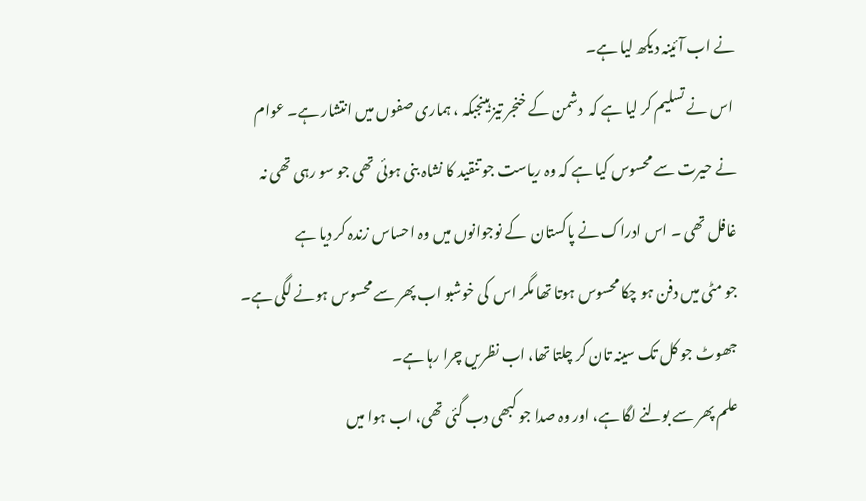نے اب آئینہ دیکھ لیا ہے۔
 اس نے تسلیم کر لیا ہے کہ  دشمن کے خنجر تیز ہینجبکہ ، ہماری صفوں میں انتشار ہے۔ عوام نے حیرت سے محسوس کیا ہے کہ وہ ریاست جو تنقید کا نشاہ بنی ہوئی تھی جو سو رہی تھی نہ غافل تھی ۔ اس ادراک نے پاکستان  کے نوجوانوں میں وہ احساس زندہ کر دیا ہے
جو مٹی میں دفن ہو چکا محسوس ہوتا تھا مگر اس  کی خوشبو اب پھر سے محسوس ہونے لگی ہے۔
جھوٹ جو کل تک سینہ تان کر چلتا تھا، اب نظریں چرا رہا ہے۔
علم پھر سے بولنے لگا ہے، اور وہ صدا جو کبھی دب گئی تھی، اب ہوا میں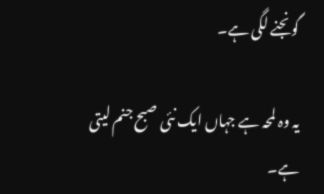گونجنے لگی ہے۔

یہ وہ لمحہ ہے جہاں ایک نئی صبح جنم لیتی ہے۔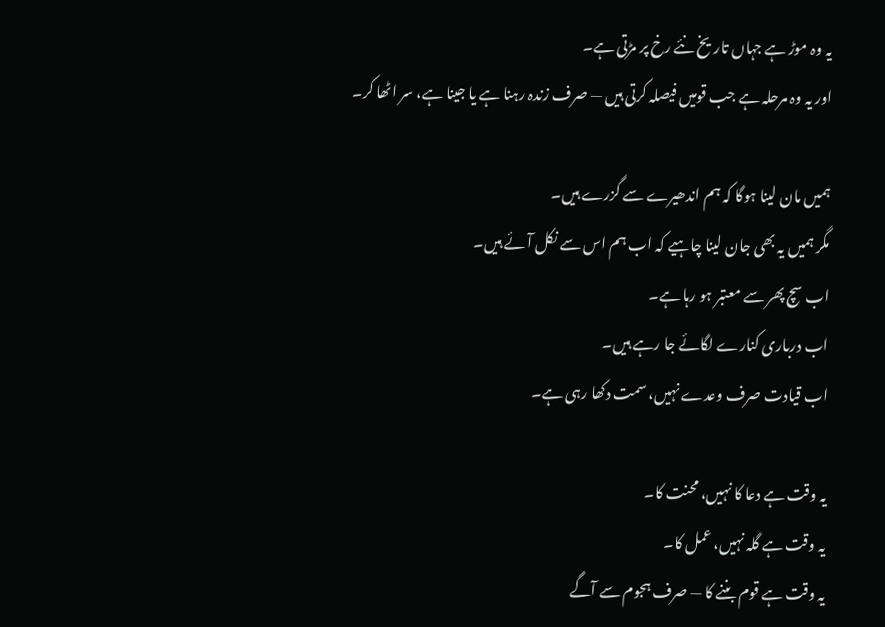یہ وہ موڑ ہے جہاں تاریخ نئے رخ پر مڑتی ہے۔
اور یہ وہ مرحلہ ہے جب قومیں فیصلہ کرتی ہیں — صرف زندہ رہنا ہے یا جینا ہے، سر اٹھا کر۔

ہمیں مان لینا ہوگا کہ ہم اندھیرے سے گزرے ہیں۔
مگر ہمیں یہ بھی جان لینا چاہیے کہ اب ہم اس سے نکل آئے ہیں۔
اب سچ پھر سے معتبر ہو رہا ہے۔
اب درباری کنارے لگائے جا رہے ہیں۔
اب قیادت صرف وعدے نہیں، سمت دکھا رہی ہے۔

یہ وقت ہے دعا کا نہیں، محنت کا۔
یہ وقت ہے گلہ نہیں، عمل کا۔
یہ وقت ہے قوم بننے کا — صرف ہجوم سے آگے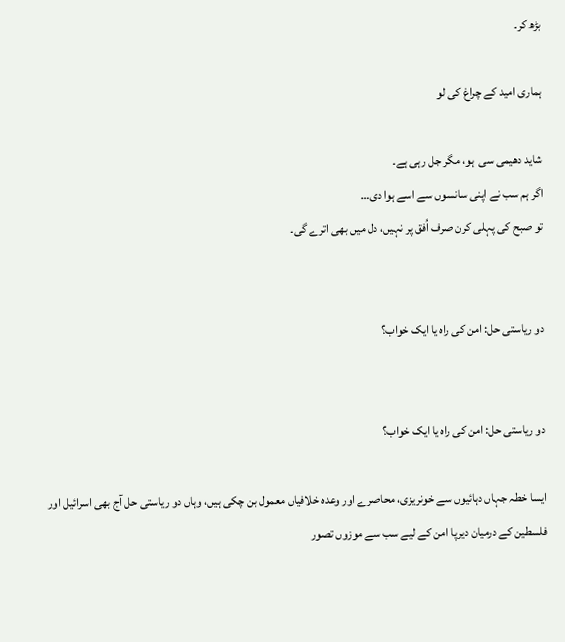بڑھ کر۔

ہماری امید کے چراغ کی لو

شاید دھیمی سی  ہو، مگر جل رہی ہے۔
اگر ہم سب نے اپنی سانسوں سے اسے ہوا دی…
تو صبح کی پہلی کرن صرف اُفق پر نہیں، دل میں بھی اترے گی۔


دو ریاستی حل: امن کی راہ یا ایک خواب؟


دو ریاستی حل: امن کی راہ یا ایک خواب؟

ایسا خطہ جہاں دہائیوں سے خونریزی، محاصرے اور وعدہ خلافیاں معمول بن چکی ہیں، وہاں دو ریاستی حل آج بھی اسرائیل اور فلسطین کے درمیان دیرپا امن کے لیے سب سے موزوں تصور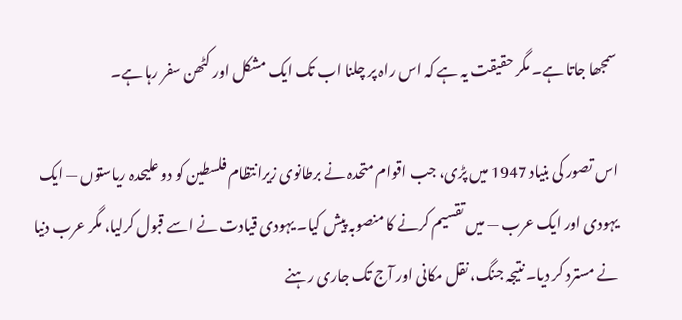سمجھا جاتا ہے۔ مگر حقیقت یہ ہے کہ اس راہ پر چلنا اب تک ایک مشکل اور کٹھن سفر رہا ہے۔

اس تصور کی بنیاد 1947 میں پڑی، جب اقوام متحدہ نے برطانوی زیرانتظام فلسطین کو دو علیحدہ ریاستوں — ایک یہودی اور ایک عرب — میں تقسیم کرنے کا منصوبہ پیش کیا۔ یہودی قیادت نے اسے قبول کرلیا، مگر عرب دنیا نے مسترد کر دیا۔ نتیجہ جنگ، نقل مکانی اور آج تک جاری رہنے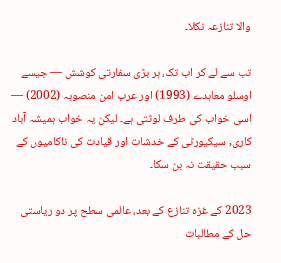والا تنازعہ نکلا۔

تب سے لے کر اب تک، ہر بڑی سفارتی کوشش — جیسے اوسلو معاہدے (1993) اور عرب امن منصوبہ (2002) — اسی خواب کی طرف لوٹتی ہے۔ لیکن یہ خواب ہمیشہ آباد کاری, سیکیورٹی کے خدشات اور قیادت کی ناکامیوں کے سبب حقیقت نہ بن سکا۔

2023 کے غزہ تنازع کے بعد، عالمی سطح پر دو ریاستی حل کے مطالبات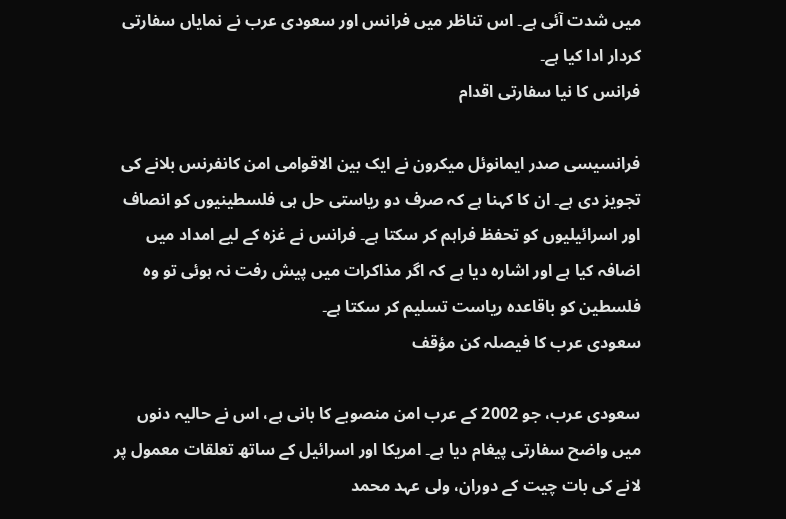میں شدت آئی ہے۔ اس تناظر میں فرانس اور سعودی عرب نے نمایاں سفارتی کردار ادا کیا ہے۔
فرانس کا نیا سفارتی اقدام

فرانسیسی صدر ایمانوئل میکرون نے ایک بین الاقوامی امن کانفرنس بلانے کی تجویز دی ہے۔ ان کا کہنا ہے کہ صرف دو ریاستی حل ہی فلسطینیوں کو انصاف اور اسرائیلیوں کو تحفظ فراہم کر سکتا ہے۔ فرانس نے غزہ کے لیے امداد میں اضافہ کیا ہے اور اشارہ دیا ہے کہ اگر مذاکرات میں پیش رفت نہ ہوئی تو وہ فلسطین کو باقاعدہ ریاست تسلیم کر سکتا ہے۔
سعودی عرب کا فیصلہ کن مؤقف

سعودی عرب، جو 2002 کے عرب امن منصوبے کا بانی ہے، اس نے حالیہ دنوں میں واضح سفارتی پیغام دیا ہے۔ امریکا اور اسرائیل کے ساتھ تعلقات معمول پر لانے کی بات چیت کے دوران، ولی عہد محمد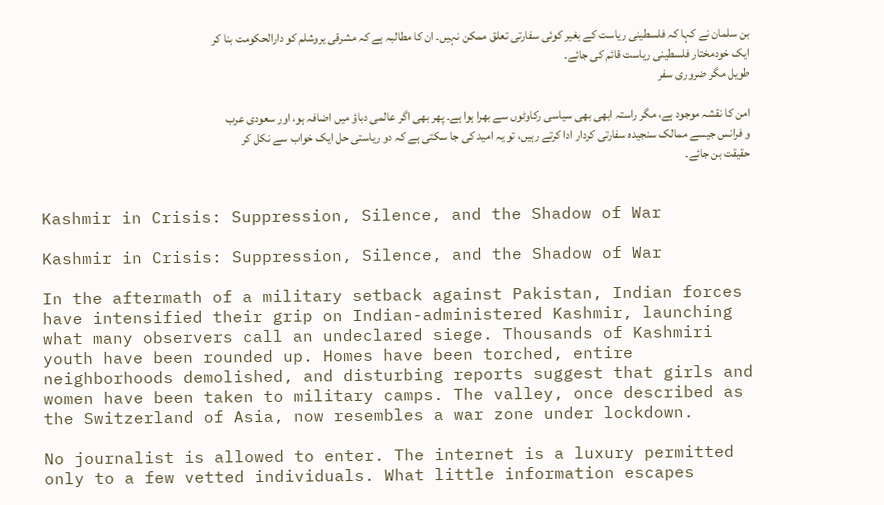بن سلمان نے کہا کہ فلسطینی ریاست کے بغیر کوئی سفارتی تعلق ممکن نہیں۔ ان کا مطالبہ ہے کہ مشرقی یروشلم کو دارالحکومت بنا کر ایک خودمختار فلسطینی ریاست قائم کی جائے۔
طویل مگر ضروری سفر

امن کا نقشہ موجود ہے، مگر راستہ ابھی بھی سیاسی رکاوٹوں سے بھرا ہوا ہے۔ پھر بھی اگر عالمی دباؤ میں اضافہ ہو، اور سعودی عرب و فرانس جیسے ممالک سنجیدہ سفارتی کردار ادا کرتے رہیں، تو یہ امید کی جا سکتی ہے کہ دو ریاستی حل ایک خواب سے نکل کر حقیقت بن جائے۔


Kashmir in Crisis: Suppression, Silence, and the Shadow of War

Kashmir in Crisis: Suppression, Silence, and the Shadow of War

In the aftermath of a military setback against Pakistan, Indian forces have intensified their grip on Indian-administered Kashmir, launching what many observers call an undeclared siege. Thousands of Kashmiri youth have been rounded up. Homes have been torched, entire neighborhoods demolished, and disturbing reports suggest that girls and women have been taken to military camps. The valley, once described as the Switzerland of Asia, now resembles a war zone under lockdown.

No journalist is allowed to enter. The internet is a luxury permitted only to a few vetted individuals. What little information escapes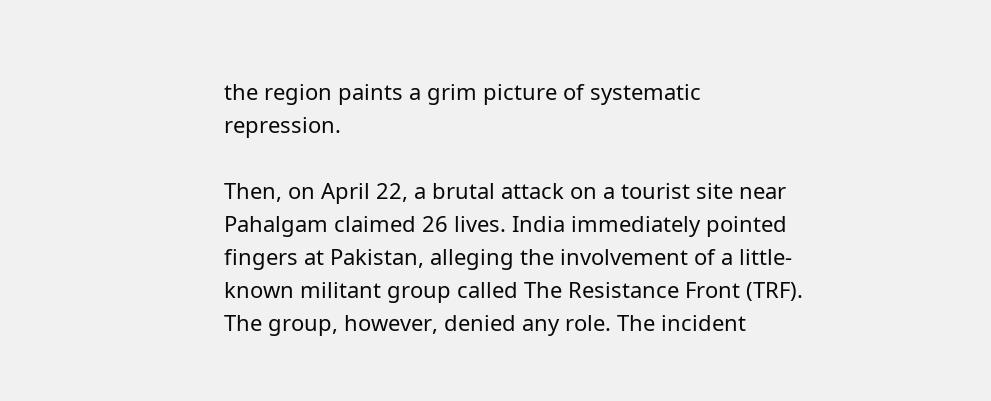the region paints a grim picture of systematic repression.

Then, on April 22, a brutal attack on a tourist site near Pahalgam claimed 26 lives. India immediately pointed fingers at Pakistan, alleging the involvement of a little-known militant group called The Resistance Front (TRF). The group, however, denied any role. The incident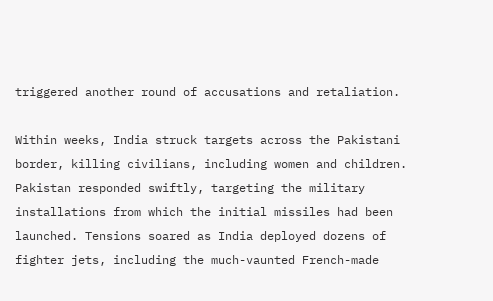triggered another round of accusations and retaliation.

Within weeks, India struck targets across the Pakistani border, killing civilians, including women and children. Pakistan responded swiftly, targeting the military installations from which the initial missiles had been launched. Tensions soared as India deployed dozens of fighter jets, including the much-vaunted French-made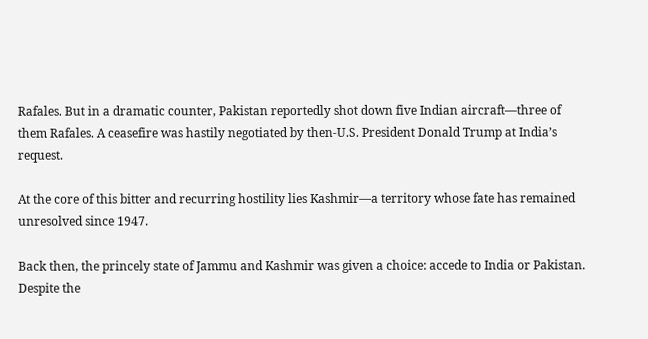Rafales. But in a dramatic counter, Pakistan reportedly shot down five Indian aircraft—three of them Rafales. A ceasefire was hastily negotiated by then-U.S. President Donald Trump at India’s request.

At the core of this bitter and recurring hostility lies Kashmir—a territory whose fate has remained unresolved since 1947.

Back then, the princely state of Jammu and Kashmir was given a choice: accede to India or Pakistan. Despite the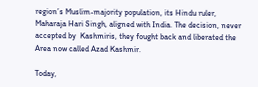region’s Muslim-majority population, its Hindu ruler, Maharaja Hari Singh, aligned with India. The decision, never accepted by  Kashmiris, they fought back and liberated the Area now called Azad Kashmir.

Today,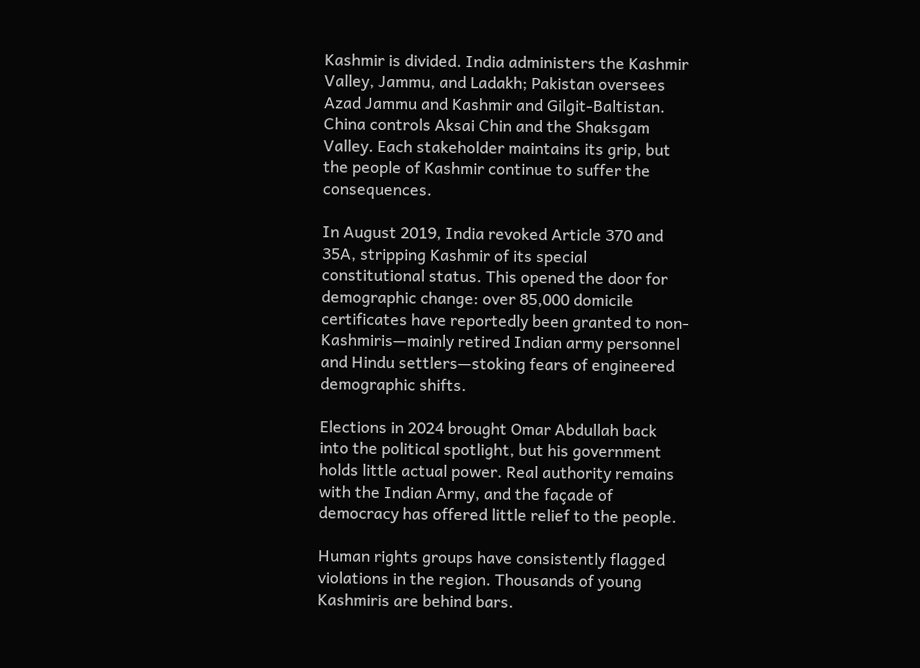Kashmir is divided. India administers the Kashmir Valley, Jammu, and Ladakh; Pakistan oversees Azad Jammu and Kashmir and Gilgit-Baltistan. China controls Aksai Chin and the Shaksgam Valley. Each stakeholder maintains its grip, but the people of Kashmir continue to suffer the consequences.

In August 2019, India revoked Article 370 and 35A, stripping Kashmir of its special constitutional status. This opened the door for demographic change: over 85,000 domicile certificates have reportedly been granted to non-Kashmiris—mainly retired Indian army personnel and Hindu settlers—stoking fears of engineered demographic shifts.

Elections in 2024 brought Omar Abdullah back into the political spotlight, but his government holds little actual power. Real authority remains with the Indian Army, and the façade of democracy has offered little relief to the people.

Human rights groups have consistently flagged violations in the region. Thousands of young Kashmiris are behind bars.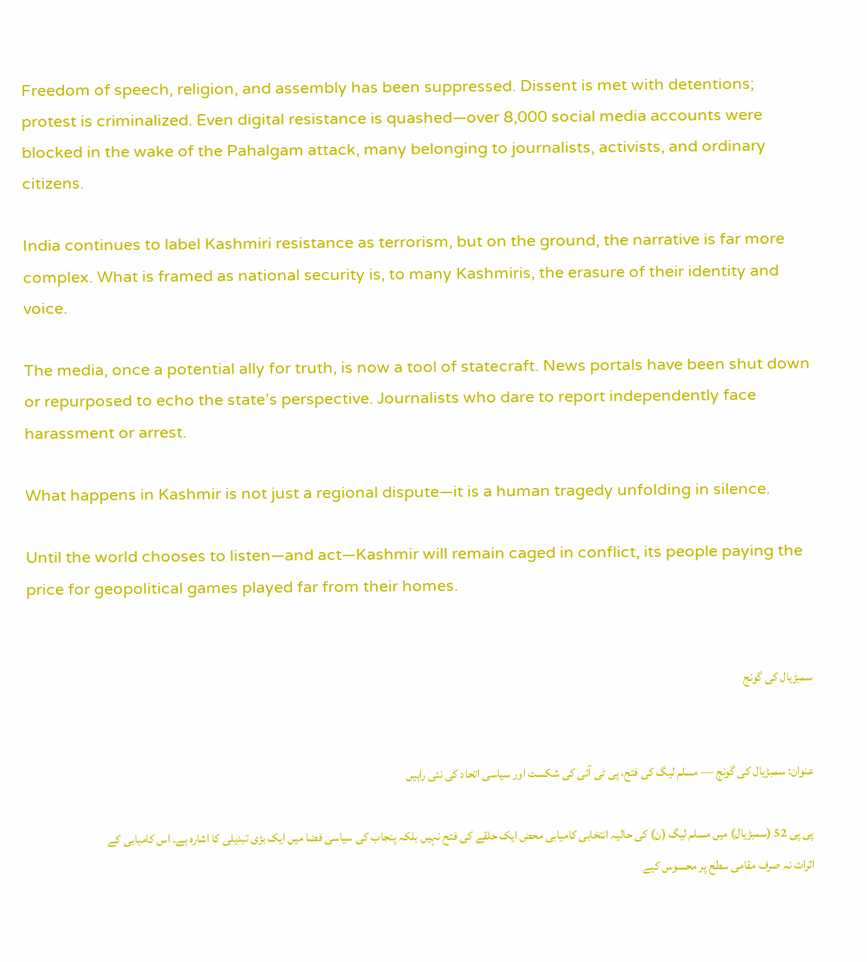Freedom of speech, religion, and assembly has been suppressed. Dissent is met with detentions; protest is criminalized. Even digital resistance is quashed—over 8,000 social media accounts were blocked in the wake of the Pahalgam attack, many belonging to journalists, activists, and ordinary citizens.

India continues to label Kashmiri resistance as terrorism, but on the ground, the narrative is far more complex. What is framed as national security is, to many Kashmiris, the erasure of their identity and voice.

The media, once a potential ally for truth, is now a tool of statecraft. News portals have been shut down or repurposed to echo the state’s perspective. Journalists who dare to report independently face harassment or arrest.

What happens in Kashmir is not just a regional dispute—it is a human tragedy unfolding in silence.

Until the world chooses to listen—and act—Kashmir will remain caged in conflict, its people paying the price for geopolitical games played far from their homes.


سمبڑیال کی گونج


عنوان: سمبڑیال کی گونج — مسلم لیگ کی فتح، پی ٹی آئی کی شکست اور سیاسی اتحاد کی نئی راہیں

پی پی 52 (سمبڑیال) میں مسلم لیگ (ن) کی حالیہ انتخابی کامیابی محض ایک حلقے کی فتح نہیں بلکہ پنجاب کی سیاسی فضا میں ایک بڑی تبدیلی کا اشارہ ہے۔ اس کامیابی کے اثرات نہ صرف مقامی سطح پر محسوس کیے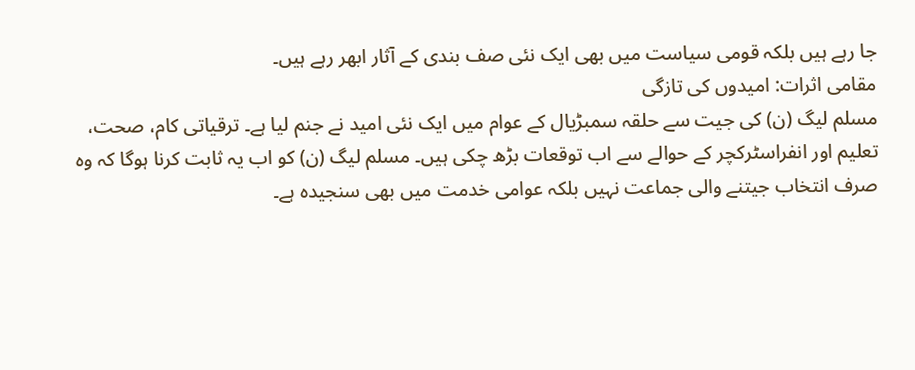جا رہے ہیں بلکہ قومی سیاست میں بھی ایک نئی صف بندی کے آثار ابھر رہے ہیں۔
مقامی اثرات: امیدوں کی تازگی
مسلم لیگ (ن) کی جیت سے حلقہ سمبڑیال کے عوام میں ایک نئی امید نے جنم لیا ہے۔ ترقیاتی کام، صحت، تعلیم اور انفراسٹرکچر کے حوالے سے اب توقعات بڑھ چکی ہیں۔ مسلم لیگ (ن) کو اب یہ ثابت کرنا ہوگا کہ وہ صرف انتخاب جیتنے والی جماعت نہیں بلکہ عوامی خدمت میں بھی سنجیدہ ہے۔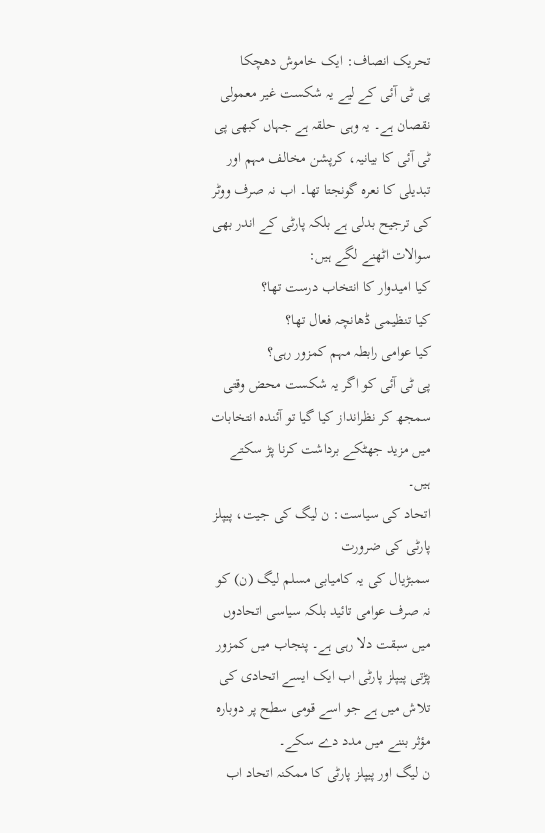تحریک انصاف: ایک خاموش دھچکا
پی ٹی آئی کے لیے یہ شکست غیر معمولی نقصان ہے۔ یہ وہی حلقہ ہے جہاں کبھی پی ٹی آئی کا بیانیہ، کرپشن مخالف مہم اور تبدیلی کا نعرہ گونجتا تھا۔ اب نہ صرف ووٹر کی ترجیح بدلی ہے بلکہ پارٹی کے اندر بھی سوالات اٹھنے لگے ہیں:
کیا امیدوار کا انتخاب درست تھا؟
کیا تنظیمی ڈھانچہ فعال تھا؟
کیا عوامی رابطہ مہم کمزور رہی؟
پی ٹی آئی کو اگر یہ شکست محض وقتی سمجھ کر نظرانداز کیا گیا تو آئندہ انتخابات میں مزید جھٹکے برداشت کرنا پڑ سکتے ہیں۔
اتحاد کی سیاست: ن لیگ کی جیت، پیپلز پارٹی کی ضرورت
سمبڑیال کی یہ کامیابی مسلم لیگ (ن) کو نہ صرف عوامی تائید بلکہ سیاسی اتحادوں میں سبقت دلا رہی ہے۔ پنجاب میں کمزور پڑتی پیپلز پارٹی اب ایک ایسے اتحادی کی تلاش میں ہے جو اسے قومی سطح پر دوبارہ مؤثر بننے میں مدد دے سکے۔
ن لیگ اور پیپلز پارٹی کا ممکنہ اتحاد اب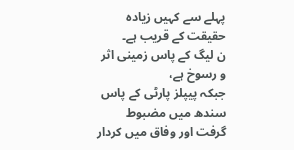پہلے سے کہیں زیادہ حقیقت کے قریب ہے۔
ن لیگ کے پاس زمینی اثر و رسوخ ہے،
جبکہ پیپلز پارٹی کے پاس سندھ میں مضبوط گرفت اور وفاق میں کردار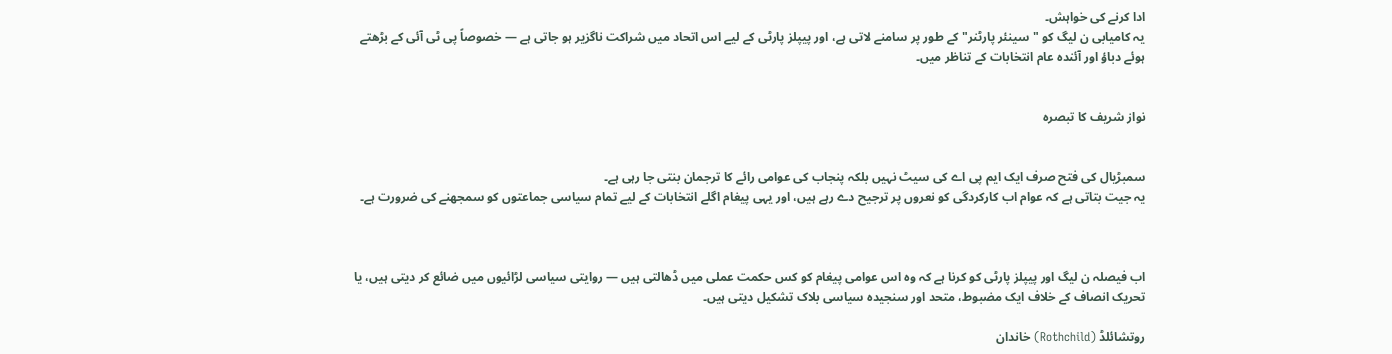ادا کرنے کی خواہش۔
یہ کامیابی ن لیگ کو "سینئر پارٹنر" کے طور پر سامنے لاتی ہے، اور پیپلز پارٹی کے لیے اس اتحاد میں شراکت ناگزیر ہو جاتی ہے — خصوصاً پی ٹی آئی کے بڑھتے ہوئے دباؤ اور آئندہ عام انتخابات کے تناظر میں۔


نواز شریف کا تبصرہ


سمبڑیال کی فتح صرف ایک ایم پی اے کی سیٹ نہیں بلکہ پنجاب کی عوامی رائے کا ترجمان بنتی جا رہی ہے۔
یہ جیت بتاتی ہے کہ عوام اب کارکردگی کو نعروں پر ترجیح دے رہے ہیں، اور یہی پیغام اگلے انتخابات کے لیے تمام سیاسی جماعتوں کو سمجھنے کی ضرورت ہے۔



اب فیصلہ ن لیگ اور پیپلز پارٹی کو کرنا ہے کہ وہ اس عوامی پیغام کو کس حکمت عملی میں ڈھالتی ہیں — روایتی سیاسی لڑائیوں میں ضائع کر دیتی ہیں، یا تحریک انصاف کے خلاف ایک مضبوط، متحد اور سنجیدہ سیاسی بلاک تشکیل دیتی ہیں۔

روتشائلڈ (Rothchild) خاندان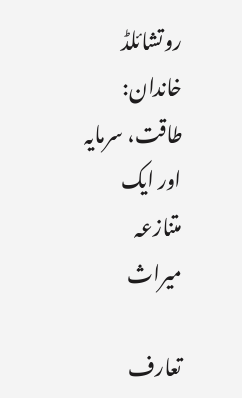روتشائلڈ خاندان: طاقت، سرمایہ اور ایک متنازعہ میراث

تعارف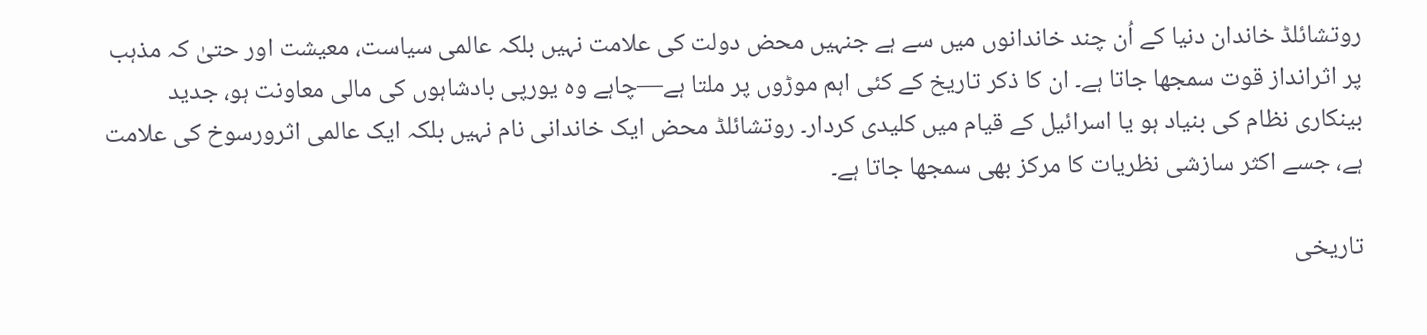روتشائلڈ خاندان دنیا کے اُن چند خاندانوں میں سے ہے جنہیں محض دولت کی علامت نہیں بلکہ عالمی سیاست، معیشت اور حتیٰ کہ مذہب پر اثرانداز قوت سمجھا جاتا ہے۔ ان کا ذکر تاریخ کے کئی اہم موڑوں پر ملتا ہے—چاہے وہ یورپی بادشاہوں کی مالی معاونت ہو، جدید بینکاری نظام کی بنیاد ہو یا اسرائیل کے قیام میں کلیدی کردار۔ روتشائلڈ محض ایک خاندانی نام نہیں بلکہ ایک عالمی اثرورسوخ کی علامت ہے، جسے اکثر سازشی نظریات کا مرکز بھی سمجھا جاتا ہے۔

تاریخی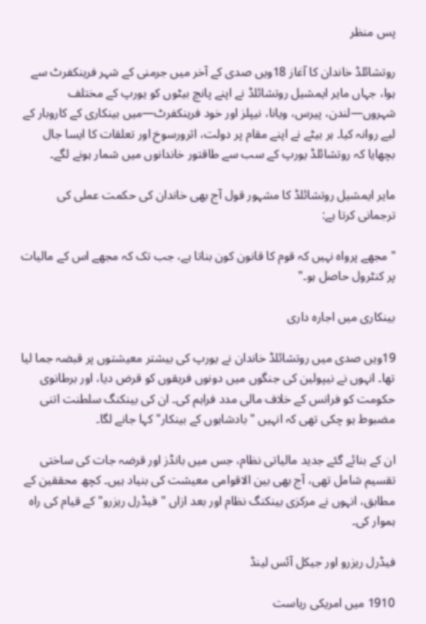پس منظر

روتشائلڈ خاندان کا آغاز 18ویں صدی کے آخر میں جرمنی کے شہر فرینکفرٹ سے ہوا، جہاں مایر ایمشیل روتشائلڈ نے اپنے پانچ بیٹوں کو یورپ کے مختلف شہروں—لندن، پیرس، ویانا، نیپلز اور خود فرینکفرٹ—میں بینکاری کے کاروبار کے لیے روانہ کیا۔ ہر بیٹے نے اپنے مقام پر دولت، اثرورسوخ اور تعلقات کا ایسا جال بچھایا کہ روتشائلڈ یورپ کے سب سے طاقتور خاندانوں میں شمار ہونے لگے۔

مایر ایمشیل روتشائلڈ کا مشہور قول آج بھی خاندان کی حکمت عملی کی ترجمانی کرتا ہے:

"مجھے پرواہ نہیں کہ قوم کا قانون کون بناتا ہے، جب تک کہ مجھے اس کے مالیات پر کنٹرول حاصل ہو۔"

بینکاری میں اجارہ داری

19ویں صدی میں روتشائلڈ خاندان نے یورپ کی بیشتر معیشتوں پر قبضہ جما لیا تھا۔ انہوں نے نیپولین کی جنگوں میں دونوں فریقوں کو قرض دیا، اور برطانوی حکومت کو فرانس کے خلاف مالی مدد فراہم کی۔ ان کی بینکنگ سلطنت اتنی مضبوط ہو چکی تھی کہ انہیں "بادشاہوں کے بینکار" کہا جانے لگا۔

ان کے بنائے گئے جدید مالیاتی نظام، جس میں بانڈز اور قرضہ جات کی ساختی تقسیم شامل تھی، آج بھی بین الاقوامی معیشت کی بنیاد ہیں۔ کچھ محققین کے مطابق، انہوں نے مرکزی بینکنگ نظام اور بعد ازاں "فیڈرل ریزرو" کے قیام کی راہ ہموار کی۔

فیڈرل ریزرو اور جیکل آئس لینڈ

1910 میں امریکی ریاست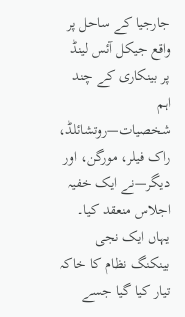جارجیا کے ساحل پر واقع جیکل آئس لینڈ پر بینکاری کے چند اہم شخصیات—روتشائلڈ، راک فیلر، مورگن، اور دیگر—نے ایک خفیہ اجلاس منعقد کیا۔ یہاں ایک نجی بینکنگ نظام کا خاکہ تیار کیا گیا جسے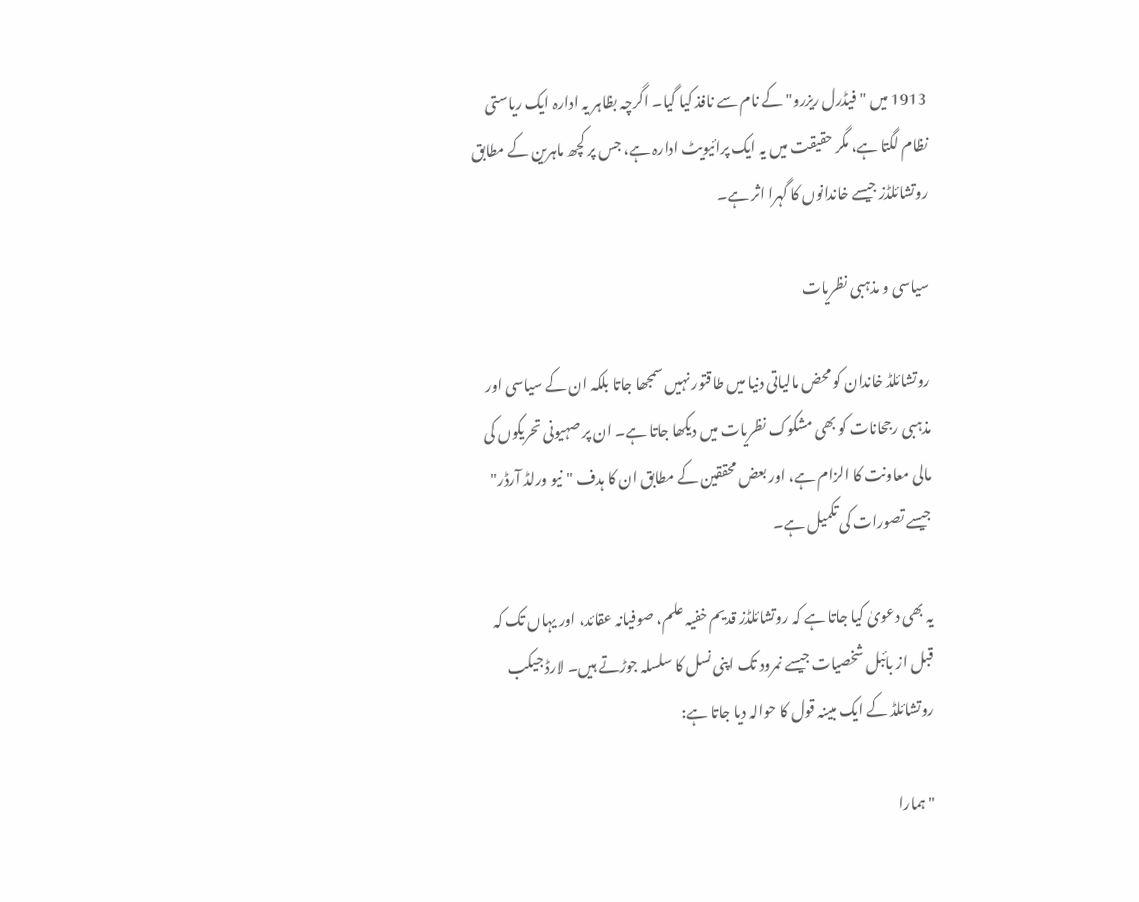1913 میں "فیڈرل ریزرو" کے نام سے نافذ کیا گیا۔ اگرچہ بظاہر یہ ادارہ ایک ریاستی نظام لگتا ہے، مگر حقیقت میں یہ ایک پرائیویٹ ادارہ ہے، جس پر کچھ ماہرین کے مطابق روتشائلڈز جیسے خاندانوں کا گہرا اثر ہے۔

سیاسی و مذہبی نظریات

روتشائلڈ خاندان کو محض مالیاتی دنیا میں طاقتور نہیں سمجھا جاتا بلکہ ان کے سیاسی اور مذہبی رجحانات کو بھی مشکوک نظریات میں دیکھا جاتا ہے۔ ان پر صہیونی تحریکوں کی مالی معاونت کا الزام ہے، اور بعض محققین کے مطابق ان کا ہدف "نیو ورلڈ آرڈر" جیسے تصورات کی تکمیل ہے۔

یہ بھی دعویٰ کیا جاتا ہے کہ روتشائلڈز قدیم خفیہ علم، صوفیانہ عقائد، اور یہاں تک کہ قبل از بائبل شخصیات جیسے نمرود تک اپنی نسل کا سلسلہ جوڑتے ہیں۔ لارڈ جیکب روتشائلڈ کے ایک مبینہ قول کا حوالہ دیا جاتا ہے:

"ہمارا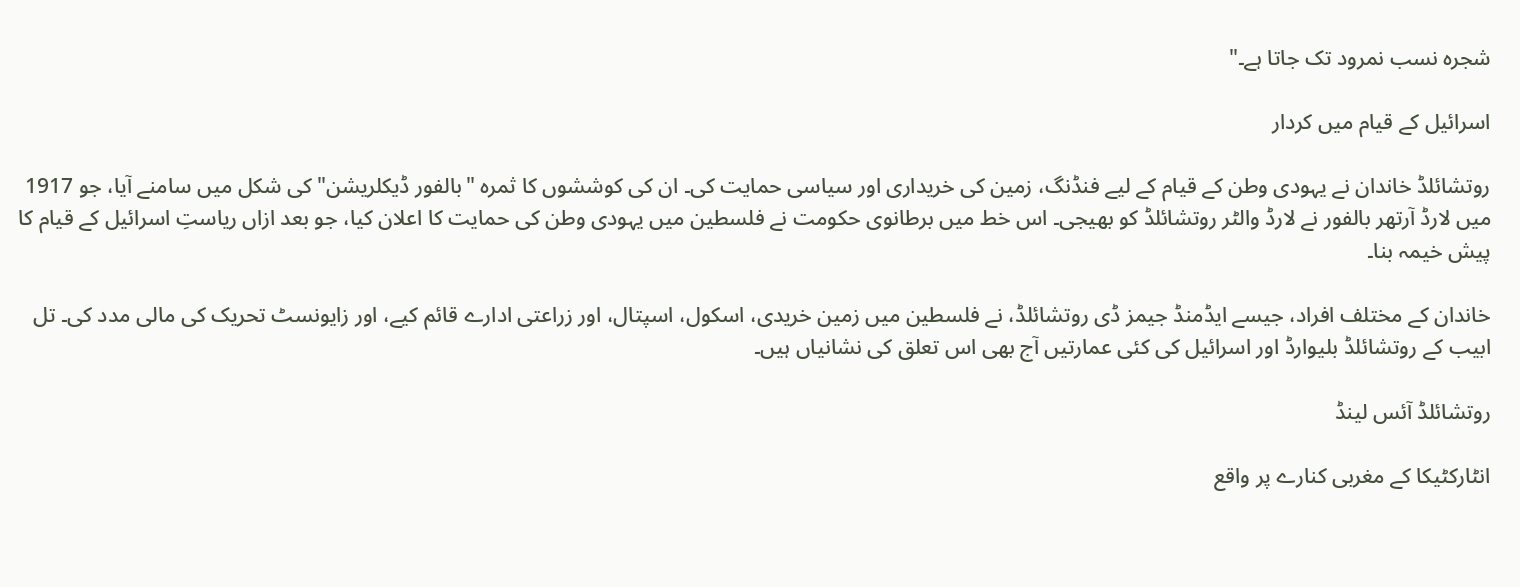شجرہ نسب نمرود تک جاتا ہے۔"

اسرائیل کے قیام میں کردار

روتشائلڈ خاندان نے یہودی وطن کے قیام کے لیے فنڈنگ، زمین کی خریداری اور سیاسی حمایت کی۔ ان کی کوششوں کا ثمرہ "بالفور ڈیکلریشن" کی شکل میں سامنے آیا، جو 1917 میں لارڈ آرتھر بالفور نے لارڈ والٹر روتشائلڈ کو بھیجی۔ اس خط میں برطانوی حکومت نے فلسطین میں یہودی وطن کی حمایت کا اعلان کیا، جو بعد ازاں ریاستِ اسرائیل کے قیام کا پیش خیمہ بنا۔

خاندان کے مختلف افراد، جیسے ایڈمنڈ جیمز ڈی روتشائلڈ، نے فلسطین میں زمین خریدی، اسکول، اسپتال، اور زراعتی ادارے قائم کیے، اور زایونسٹ تحریک کی مالی مدد کی۔ تل ابیب کے روتشائلڈ بلیوارڈ اور اسرائیل کی کئی عمارتیں آج بھی اس تعلق کی نشانیاں ہیں۔

روتشائلڈ آئس لینڈ

انٹارکٹیکا کے مغربی کنارے پر واقع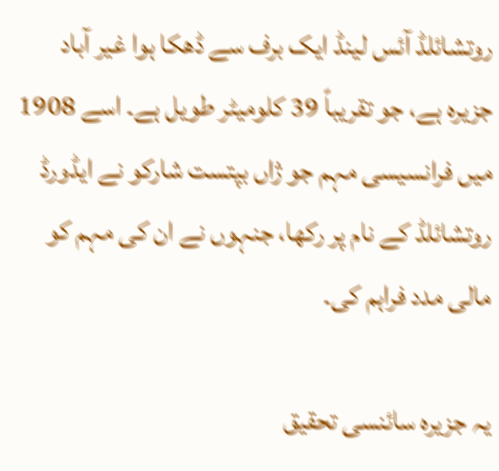روتشائلڈ آئس لینڈ ایک برف سے ڈھکا ہوا غیر آباد جزیرہ ہے، جو تقریباً 39 کلومیٹر طویل ہے۔ اسے 1908 میں فرانسیسی مہم جو ژاں بپتست شارکو نے ایڈورڈ روتشائلڈ کے نام پر رکھا، جنہوں نے ان کی مہم کو مالی مدد فراہم کی۔

یہ جزیرہ سائنسی تحقیق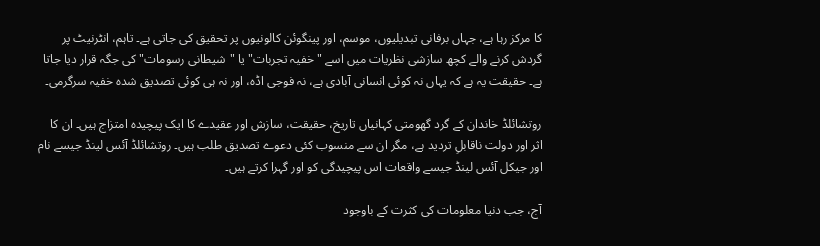کا مرکز رہا ہے، جہاں برفانی تبدیلیوں، موسم، اور پینگوئن کالونیوں پر تحقیق کی جاتی ہے۔ تاہم، انٹرنیٹ پر گردش کرنے والے کچھ سازشی نظریات میں اسے "خفیہ تجربات" یا "شیطانی رسومات" کی جگہ قرار دیا جاتا ہے۔ حقیقت یہ ہے کہ یہاں نہ کوئی انسانی آبادی ہے، نہ فوجی اڈہ، اور نہ ہی کوئی تصدیق شدہ خفیہ سرگرمی۔

روتشائلڈ خاندان کے گرد گھومتی کہانیاں تاریخ، حقیقت، سازش اور عقیدے کا ایک پیچیدہ امتزاج ہیں۔ ان کا اثر اور دولت ناقابلِ تردید ہے، مگر ان سے منسوب کئی دعوے تصدیق طلب ہیں۔ روتشائلڈ آئس لینڈ جیسے نام اور جیکل آئس لینڈ جیسے واقعات اس پیچیدگی کو اور گہرا کرتے ہیں۔

آج، جب دنیا معلومات کی کثرت کے باوجود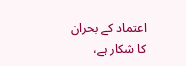اعتماد کے بحران کا شکار ہے،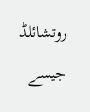روتشائلڈ جیسے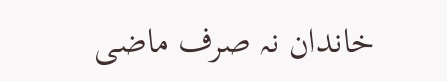خاندان نہ صرف ماضی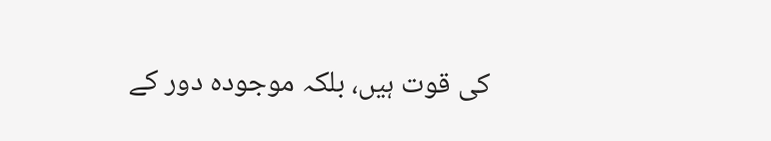کی قوت ہیں، بلکہ موجودہ دور کے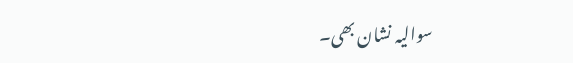سوالیہ نشان بھی۔